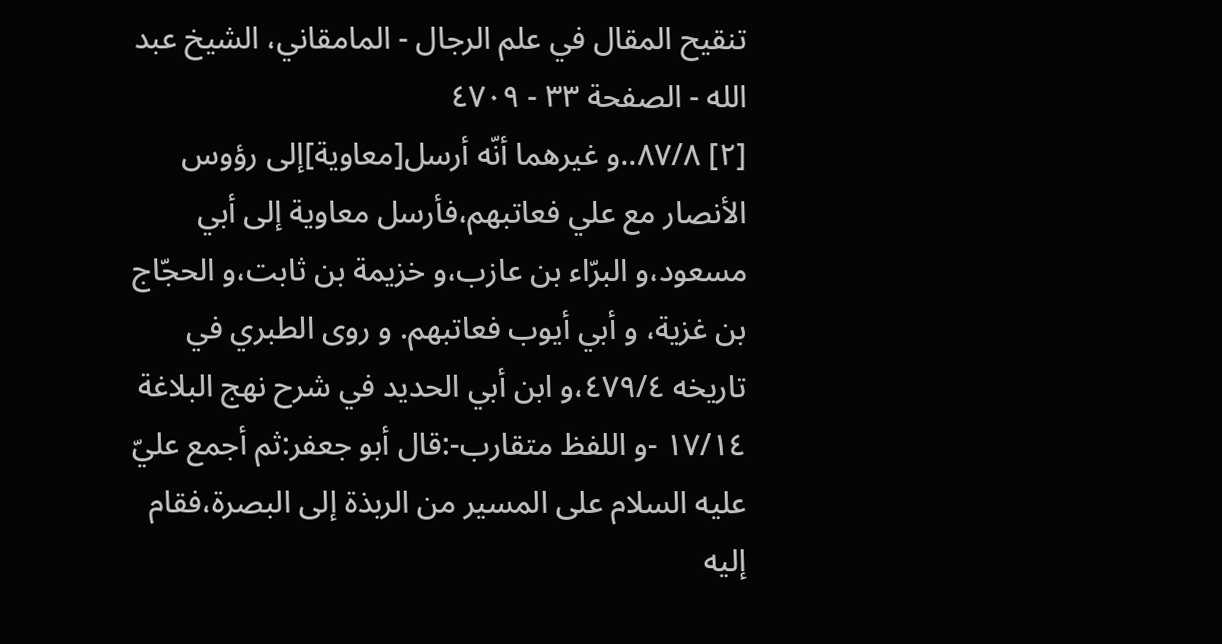تنقيح المقال في علم الرجال - المامقاني، الشيخ عبد الله - الصفحة ٣٣ - ٤٧٠٩
[٢] ٨٧/٨..و غيرهما أنّه أرسل[معاوية]إلى رؤوس الأنصار مع علي فعاتبهم،فأرسل معاوية إلى أبي مسعود،و البرّاء بن عازب،و خزيمة بن ثابت،و الحجّاج بن غزية، و أبي أيوب فعاتبهم. و روى الطبري في تاريخه ٤٧٩/٤،و ابن أبي الحديد في شرح نهج البلاغة ١٧/١٤ -و اللفظ متقارب-:قال أبو جعفر:ثم أجمع عليّ عليه السلام على المسير من الربذة إلى البصرة،فقام إليه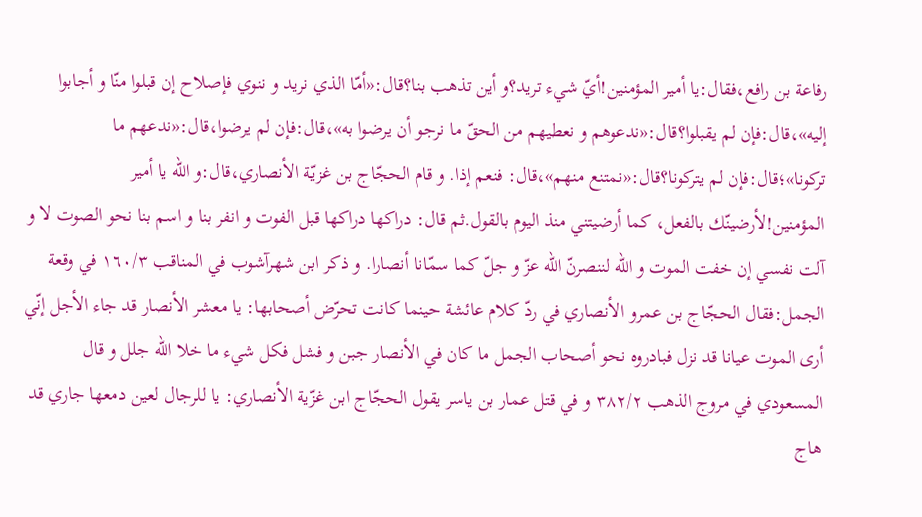رفاعة بن رافع،فقال:يا أمير المؤمنين!أيّ شيء تريد؟و أين تذهب بنا؟قال:«أمّا الذي نريد و ننوي فإصلاح إن قبلوا منّا و أجابوا إليه»،قال:فإن لم يقبلوا؟قال:«ندعوهم و نعطيهم من الحقّ ما نرجو أن يرضوا به»،قال:فإن لم يرضوا،قال:«ندعهم ما تركونا»؛قال:فإن لم يتركونا؟قال:«نمتنع منهم»،قال: فنعم إذا. و قام الحجّاج بن غزيّة الأنصاري،قال:و اللّه يا أمير المؤمنين!لأرضينّك بالفعل، كما أرضيتني منذ اليوم بالقول.ثم قال: دراكها دراكها قبل الفوت و انفر بنا و اسم بنا نحو الصوت لا و آلت نفسي إن خفت الموت و اللّه لننصرنّ اللّه عزّ و جلّ كما سمّانا أنصارا. و ذكر ابن شهرآشوب في المناقب ١٦٠/٣ في وقعة الجمل:فقال الحجّاج بن عمرو الأنصاري في ردّ كلام عائشة حينما كانت تحرّض أصحابها: يا معشر الأنصار قد جاء الأجل إنّي أرى الموت عيانا قد نزل فبادروه نحو أصحاب الجمل ما كان في الأنصار جبن و فشل فكل شيء ما خلا اللّه جلل و قال المسعودي في مروج الذهب ٣٨٢/٢ و في قتل عمار بن ياسر يقول الحجّاج ابن غزّية الأنصاري: يا للرجال لعين دمعها جاري قد هاج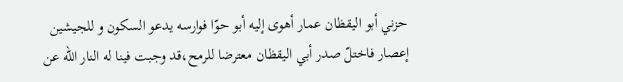حزني أبو اليقظان عمار أهوى إليه أبو حوّا فوارسه يدعو السكون و للجيشين إعصار فاختلّ صدر أبي اليقظان معترضا للرمح،قد وجبت فينا له النار اللّه عن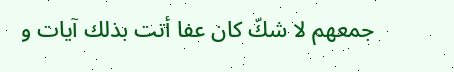جمعهم لا شكّ كان عفا أتت بذلك آيات و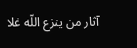آثار من ينزع اللّه غلا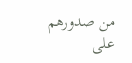من صدورهم على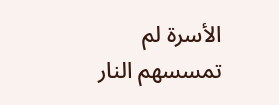الأسرة لم تمسسهم النار